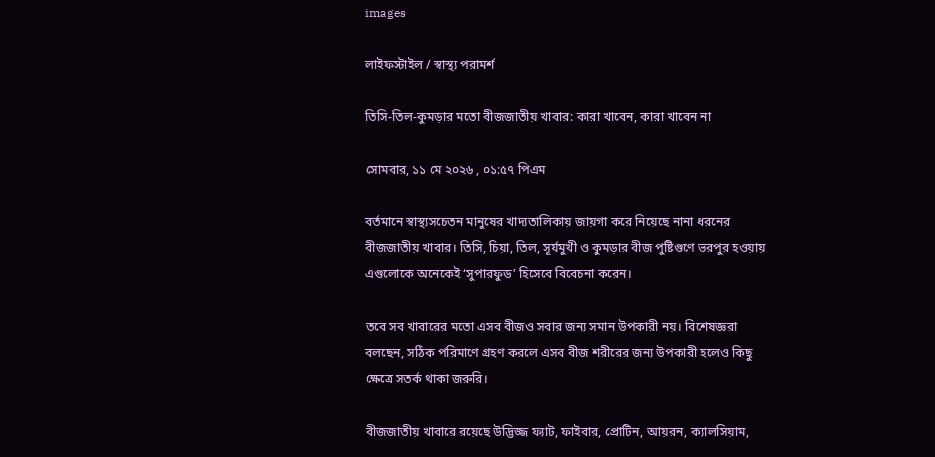images

লাইফস্টাইল / স্বাস্থ্য পরামর্শ

তিসি-তিল-কুমড়ার মতো বীজজাতীয় খাবার: কারা খাবেন, কারা খাবেন না

সোমবার, ১১ মে ২০২৬ , ০১:৫৭ পিএম

বর্তমানে স্বাস্থ্যসচেতন মানুষের খাদ্যতালিকায় জায়গা করে নিয়েছে নানা ধরনের বীজজাতীয় খাবার। তিসি, চিয়া, তিল, সূর্যমুখী ও কুমড়ার বীজ পুষ্টিগুণে ভরপুর হওয়ায় এগুলোকে অনেকেই ‘সুপারফুড’ হিসেবে বিবেচনা করেন।

তবে সব খাবারের মতো এসব বীজও সবার জন্য সমান উপকারী নয়। বিশেষজ্ঞরা বলছেন, সঠিক পরিমাণে গ্রহণ করলে এসব বীজ শরীরের জন্য উপকারী হলেও কিছু ক্ষেত্রে সতর্ক থাকা জরুরি।

বীজজাতীয় খাবারে রয়েছে উদ্ভিজ্জ ফ্যাট, ফাইবার, প্রোটিন, আয়রন, ক্যালসিয়াম,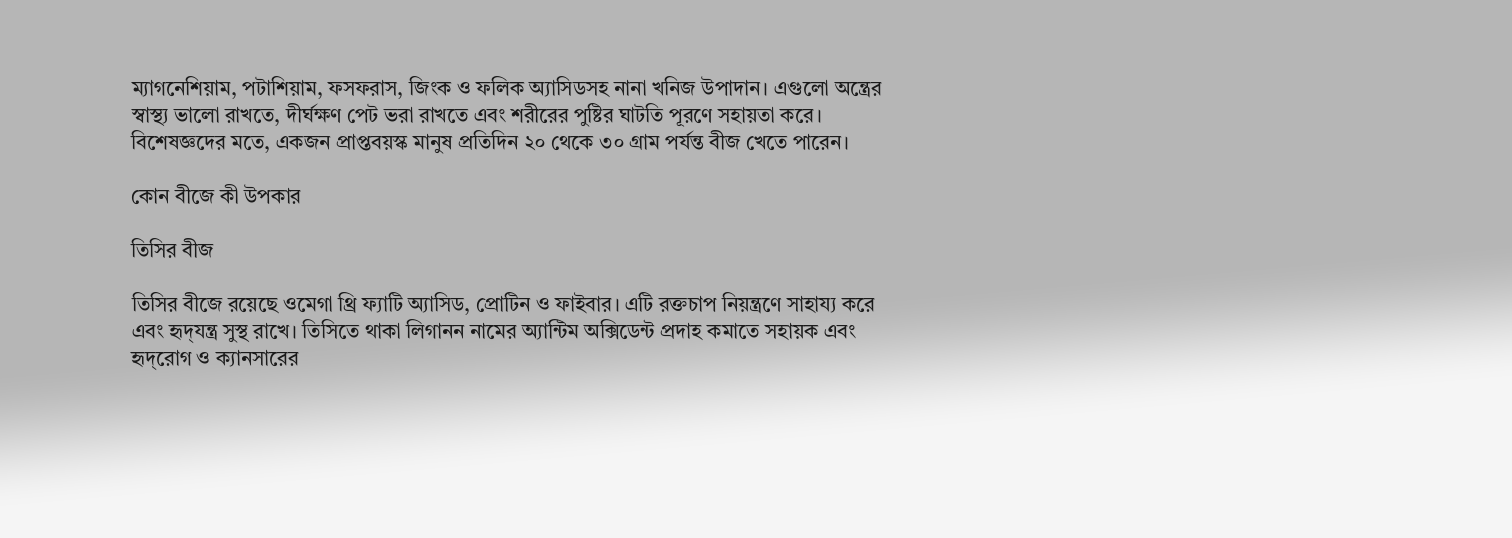ম্যাগনেশিয়াম, পটাশিয়াম, ফসফরাস, জিংক ও ফলিক অ্যাসিডসহ নানা খনিজ উপাদান। এগুলো অন্ত্রের স্বাস্থ্য ভালো রাখতে, দীর্ঘক্ষণ পেট ভরা রাখতে এবং শরীরের পুষ্টির ঘাটতি পূরণে সহায়তা করে। বিশেষজ্ঞদের মতে, একজন প্রাপ্তবয়স্ক মানুষ প্রতিদিন ২০ থেকে ৩০ গ্রাম পর্যন্ত বীজ খেতে পারেন।

কোন বীজে কী উপকার

তিসির বীজ

তিসির বীজে রয়েছে ওমেগা থ্রি ফ্যাটি অ্যাসিড, প্রোটিন ও ফাইবার। এটি রক্তচাপ নিয়ন্ত্রণে সাহায্য করে এবং হৃদ্‌যন্ত্র সুস্থ রাখে। তিসিতে থাকা লিগানন নামের অ্যান্টিম অক্সিডেন্ট প্রদাহ কমাতে সহায়ক এবং হৃদ্‌রোগ ও ক্যানসারের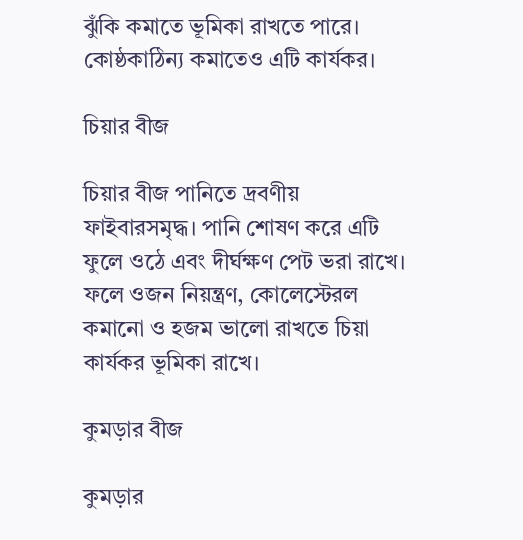ঝুঁকি কমাতে ভূমিকা রাখতে পারে। কোষ্ঠকাঠিন্য কমাতেও এটি কার্যকর।

চিয়ার বীজ

চিয়ার বীজ পানিতে দ্রবণীয় ফাইবারসমৃদ্ধ। পানি শোষণ করে এটি ফুলে ওঠে এবং দীর্ঘক্ষণ পেট ভরা রাখে। ফলে ওজন নিয়ন্ত্রণ, কোলেস্টেরল কমানো ও হজম ভালো রাখতে চিয়া কার্যকর ভূমিকা রাখে।

কুমড়ার বীজ

কুমড়ার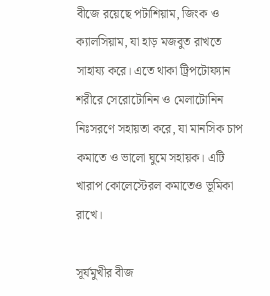বীজে রয়েছে পটাশিয়াম, জিংক ও ক্যালসিয়াম, যা হাড় মজবুত রাখতে সাহায্য করে। এতে থাকা ট্রিপটোফ্যান শরীরে সেরোটোনিন ও মেলাটোনিন নিঃসরণে সহায়তা করে, যা মানসিক চাপ কমাতে ও ভালো ঘুমে সহায়ক। এটি খারাপ কোলেস্টেরল কমাতেও ভূমিকা রাখে।

সূর্যমুখীর বীজ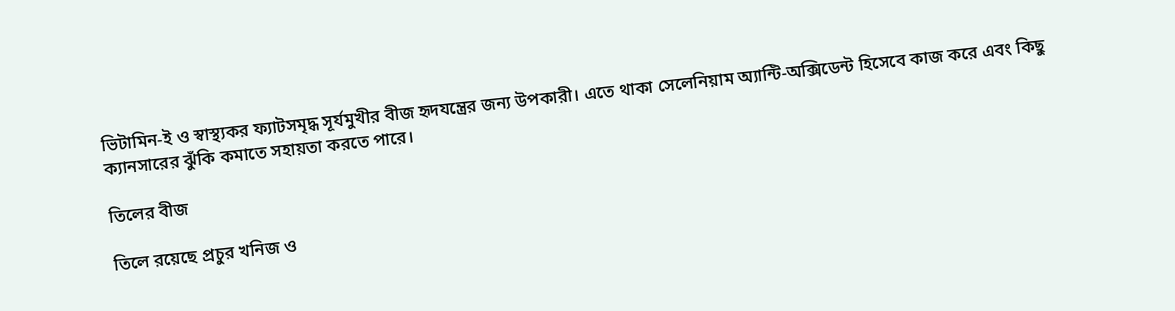ভিটামিন-ই ও স্বাস্থ্যকর ফ্যাটসমৃদ্ধ সূর্যমুখীর বীজ হৃদযন্ত্রের জন্য উপকারী। এতে থাকা সেলেনিয়াম অ্যান্টি-অক্সিডেন্ট হিসেবে কাজ করে এবং কিছু ক্যানসারের ঝুঁকি কমাতে সহায়তা করতে পারে।

তিলের বীজ

তিলে রয়েছে প্রচুর খনিজ ও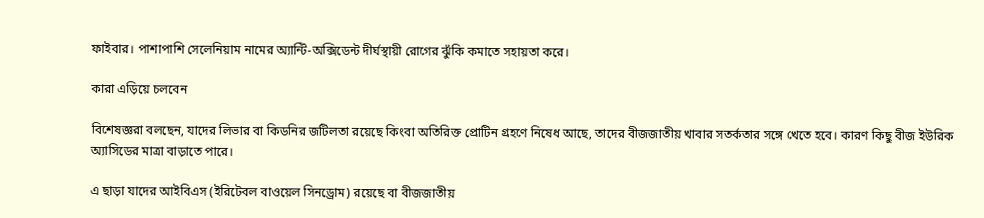ফাইবার। পাশাপাশি সেলেনিয়াম নামের অ্যান্টি-অক্সিডেন্ট দীর্ঘস্থায়ী রোগের ঝুঁকি কমাতে সহায়তা করে।

কারা এড়িয়ে চলবেন

বিশেষজ্ঞরা বলছেন, যাদের লিভার বা কিডনির জটিলতা রয়েছে কিংবা অতিরিক্ত প্রোটিন গ্রহণে নিষেধ আছে, তাদের বীজজাতীয় খাবার সতর্কতার সঙ্গে খেতে হবে। কারণ কিছু বীজ ইউরিক অ্যাসিডের মাত্রা বাড়াতে পারে।

এ ছাড়া যাদের আইবিএস (ইরিটেবল বাওয়েল সিনড্রোম) রয়েছে বা বীজজাতীয়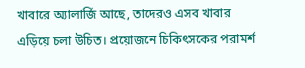খাবারে অ্যালার্জি আছে, তাদেরও এসব খাবার এড়িয়ে চলা উচিত। প্রয়োজনে চিকিৎসকের পরামর্শ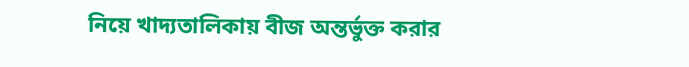নিয়ে খাদ্যতালিকায় বীজ অন্তর্ভুক্ত করার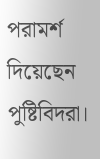পরামর্শ দিয়েছেন পুষ্টিবিদরা।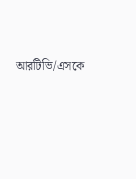আরটিভি/এসকে